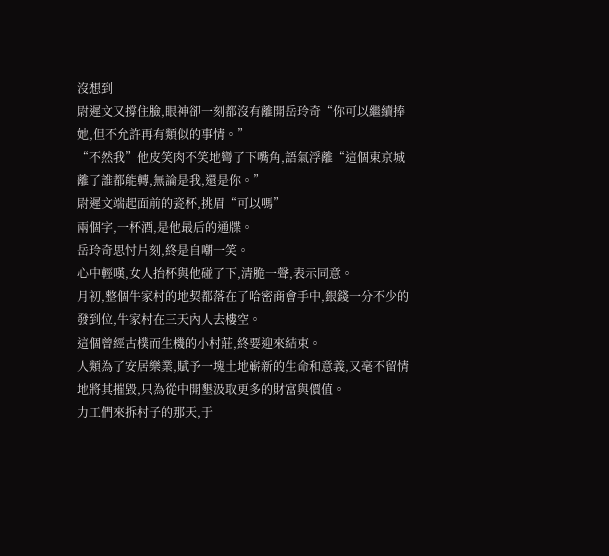沒想到
尉遲文又撐住臉,眼神卻一刻都沒有離開岳玲奇“你可以繼續捧她,但不允許再有類似的事情。”
“不然我”他皮笑肉不笑地彎了下嘴角,語氣浮離“這個東京城離了誰都能轉,無論是我,還是你。”
尉遲文端起面前的瓷杯,挑眉“可以嗎”
兩個字,一杯酒,是他最后的通牒。
岳玲奇思忖片刻,終是自嘲一笑。
心中輕嘆,女人抬杯與他碰了下,清脆一聲,表示同意。
月初,整個牛家村的地契都落在了哈密商會手中,銀錢一分不少的發到位,牛家村在三天內人去樓空。
這個曾經古樸而生機的小村莊,終要迎來結束。
人類為了安居樂業,賦予一塊土地嶄新的生命和意義,又毫不留情地將其摧毀,只為從中開墾汲取更多的財富與價值。
力工們來拆村子的那天,于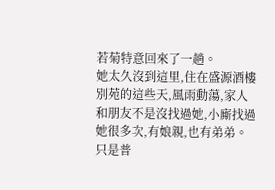若菊特意回來了一趟。
她太久沒到這里,住在盛源酒樓別苑的這些天,風雨動蕩,家人和朋友不是沒找過她,小廝找過她很多次,有娘親,也有弟弟。
只是普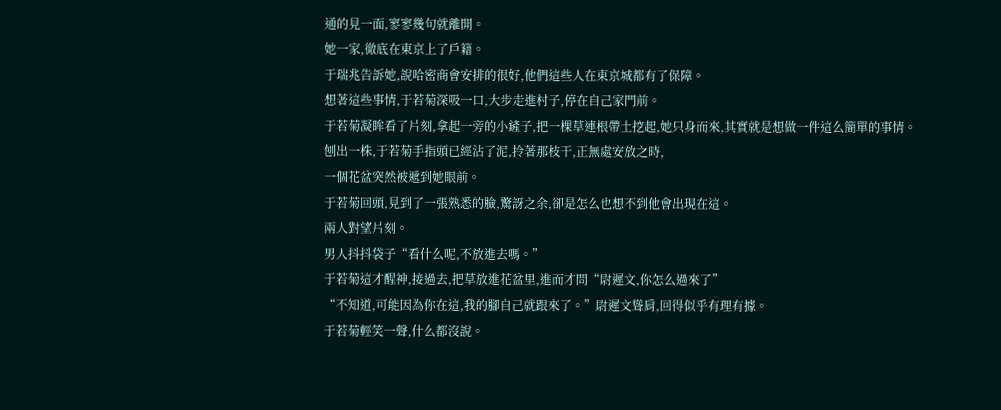通的見一面,寥寥幾句就離開。
她一家,徹底在東京上了戶籍。
于瑞兆告訴她,說哈密商會安排的很好,他們這些人在東京城都有了保障。
想著這些事情,于若菊深吸一口,大步走進村子,停在自己家門前。
于若菊凝眸看了片刻,拿起一旁的小鏟子,把一棵草連根帶土挖起,她只身而來,其實就是想做一件這么簡單的事情。
刨出一株,于若菊手指頭已經沾了泥,拎著那枝干,正無處安放之時,
一個花盆突然被遞到她眼前。
于若菊回頭,見到了一張熟悉的臉,驚訝之余,卻是怎么也想不到他會出現在這。
兩人對望片刻。
男人抖抖袋子“看什么呢,不放進去嗎。”
于若菊這才醒神,接過去,把草放進花盆里,進而才問“尉遲文,你怎么過來了”
“不知道,可能因為你在這,我的腳自己就跟來了。”尉遲文聳肩,回得似乎有理有據。
于若菊輕笑一聲,什么都沒說。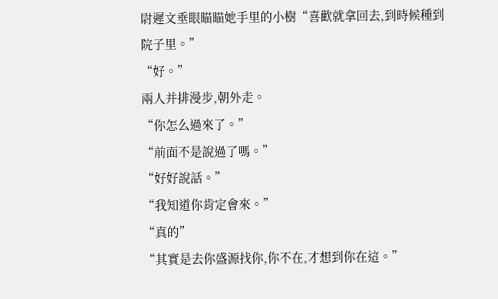尉遲文垂眼瞄瞄她手里的小樹“喜歡就拿回去,到時候種到院子里。”
“好。”
兩人并排漫步,朝外走。
“你怎么過來了。”
“前面不是說過了嗎。”
“好好說話。”
“我知道你肯定會來。”
“真的”
“其實是去你盛源找你,你不在,才想到你在這。”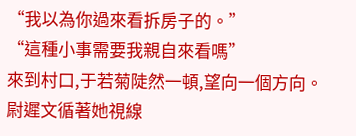“我以為你過來看拆房子的。”
“這種小事需要我親自來看嗎”
來到村口,于若菊陡然一頓,望向一個方向。
尉遲文循著她視線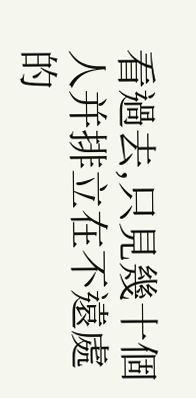看過去,只見幾十個人并排立在不遠處的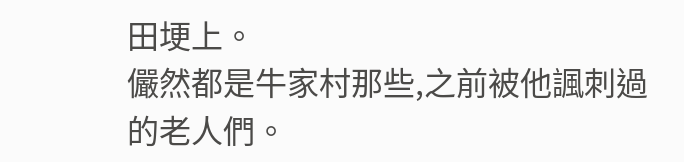田埂上。
儼然都是牛家村那些,之前被他諷刺過的老人們。